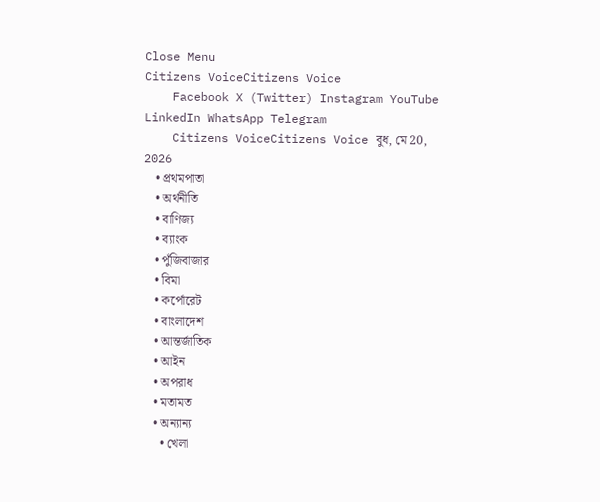Close Menu
Citizens VoiceCitizens Voice
    Facebook X (Twitter) Instagram YouTube LinkedIn WhatsApp Telegram
    Citizens VoiceCitizens Voice বুধ, মে 20, 2026
    • প্রথমপাতা
    • অর্থনীতি
    • বাণিজ্য
    • ব্যাংক
    • পুঁজিবাজার
    • বিমা
    • কর্পোরেট
    • বাংলাদেশ
    • আন্তর্জাতিক
    • আইন
    • অপরাধ
    • মতামত
    • অন্যান্য
      • খেলা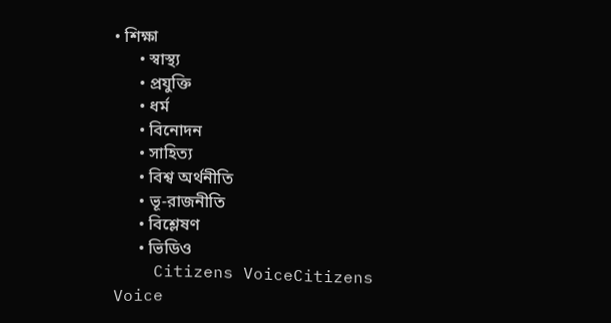• শিক্ষা
      • স্বাস্থ্য
      • প্রযুক্তি
      • ধর্ম
      • বিনোদন
      • সাহিত্য
      • বিশ্ব অর্থনীতি
      • ভূ-রাজনীতি
      • বিশ্লেষণ
      • ভিডিও
    Citizens VoiceCitizens Voice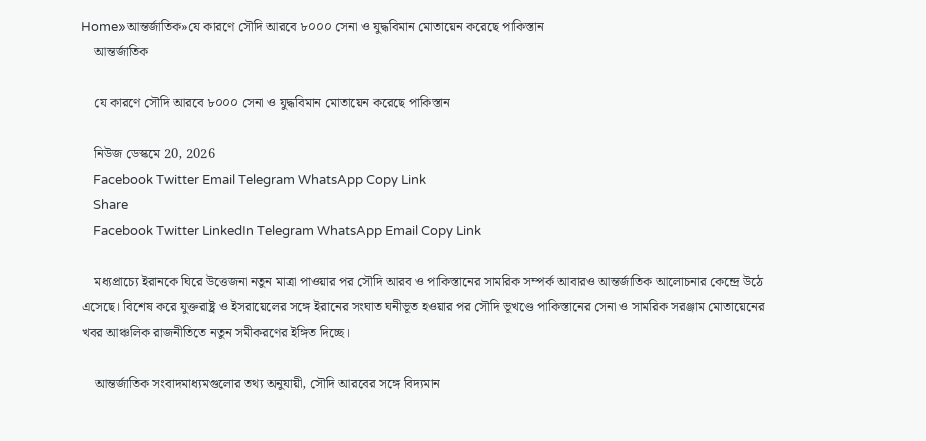Home»আন্তর্জাতিক»যে কারণে সৌদি আরবে ৮০০০ সেনা ও যুদ্ধবিমান মোতায়েন করেছে পাকিস্তান
    আন্তর্জাতিক

    যে কারণে সৌদি আরবে ৮০০০ সেনা ও যুদ্ধবিমান মোতায়েন করেছে পাকিস্তান

    নিউজ ডেস্কমে 20, 2026
    Facebook Twitter Email Telegram WhatsApp Copy Link
    Share
    Facebook Twitter LinkedIn Telegram WhatsApp Email Copy Link

    মধ্যপ্রাচ্যে ইরানকে ঘিরে উত্তেজনা নতুন মাত্রা পাওয়ার পর সৌদি আরব ও পাকিস্তানের সামরিক সম্পর্ক আবারও আন্তর্জাতিক আলোচনার কেন্দ্রে উঠে এসেছে। বিশেষ করে যুক্তরাষ্ট্র ও ইসরায়েলের সঙ্গে ইরানের সংঘাত ঘনীভূত হওয়ার পর সৌদি ভূখণ্ডে পাকিস্তানের সেনা ও সামরিক সরঞ্জাম মোতায়েনের খবর আঞ্চলিক রাজনীতিতে নতুন সমীকরণের ইঙ্গিত দিচ্ছে।

    আন্তর্জাতিক সংবাদমাধ্যমগুলোর তথ্য অনুযায়ী, সৌদি আরবের সঙ্গে বিদ্যমান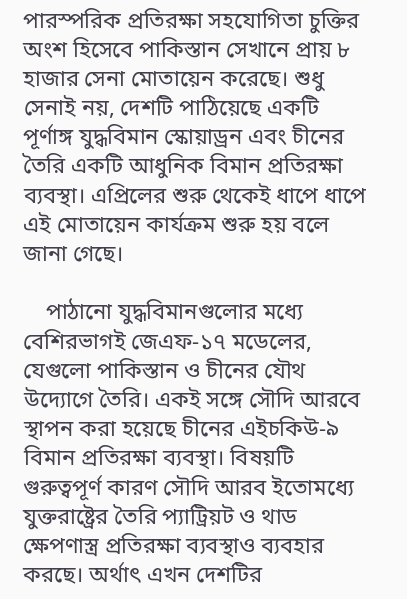পারস্পরিক প্রতিরক্ষা সহযোগিতা চুক্তির অংশ হিসেবে পাকিস্তান সেখানে প্রায় ৮ হাজার সেনা মোতায়েন করেছে। শুধু সেনাই নয়, দেশটি পাঠিয়েছে একটি পূর্ণাঙ্গ যুদ্ধবিমান স্কোয়াড্রন এবং চীনের তৈরি একটি আধুনিক বিমান প্রতিরক্ষা ব্যবস্থা। এপ্রিলের শুরু থেকেই ধাপে ধাপে এই মোতায়েন কার্যক্রম শুরু হয় বলে জানা গেছে।

    পাঠানো যুদ্ধবিমানগুলোর মধ্যে বেশিরভাগই জেএফ-১৭ মডেলের, যেগুলো পাকিস্তান ও চীনের যৌথ উদ্যোগে তৈরি। একই সঙ্গে সৌদি আরবে স্থাপন করা হয়েছে চীনের এইচকিউ-৯ বিমান প্রতিরক্ষা ব্যবস্থা। বিষয়টি গুরুত্বপূর্ণ কারণ সৌদি আরব ইতোমধ্যে যুক্তরাষ্ট্রের তৈরি প্যাট্রিয়ট ও থাড ক্ষেপণাস্ত্র প্রতিরক্ষা ব্যবস্থাও ব্যবহার করছে। অর্থাৎ এখন দেশটির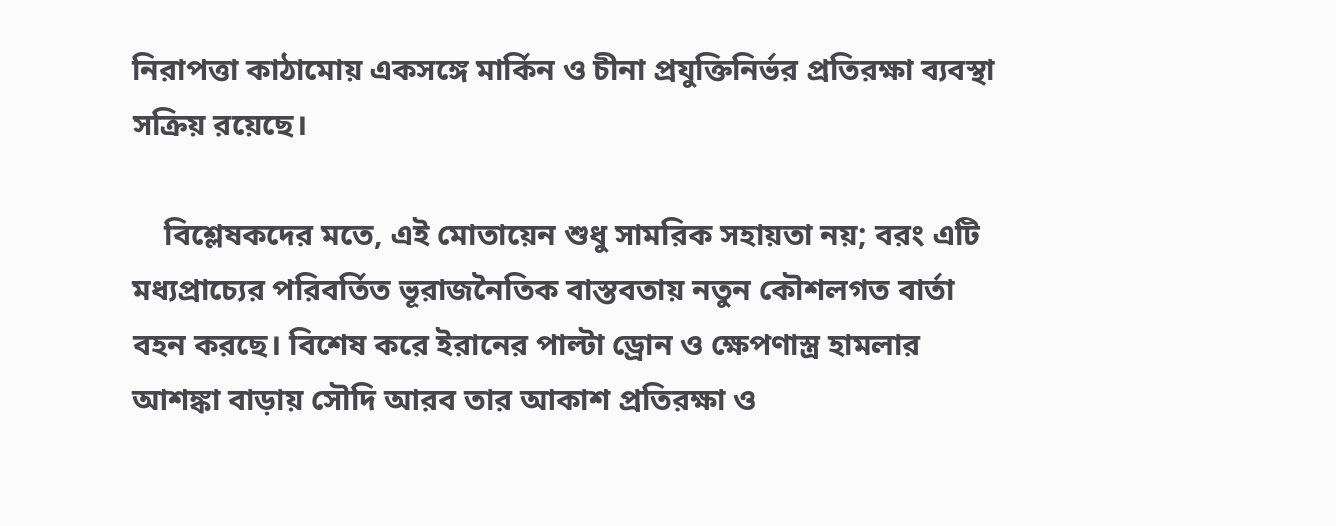নিরাপত্তা কাঠামোয় একসঙ্গে মার্কিন ও চীনা প্রযুক্তিনির্ভর প্রতিরক্ষা ব্যবস্থা সক্রিয় রয়েছে।

    বিশ্লেষকদের মতে, এই মোতায়েন শুধু সামরিক সহায়তা নয়; বরং এটি মধ্যপ্রাচ্যের পরিবর্তিত ভূরাজনৈতিক বাস্তবতায় নতুন কৌশলগত বার্তা বহন করছে। বিশেষ করে ইরানের পাল্টা ড্রোন ও ক্ষেপণাস্ত্র হামলার আশঙ্কা বাড়ায় সৌদি আরব তার আকাশ প্রতিরক্ষা ও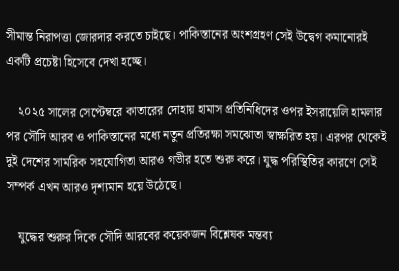সীমান্ত নিরাপত্তা জোরদার করতে চাইছে। পাকিস্তানের অংশগ্রহণ সেই উদ্বেগ কমানোরই একটি প্রচেষ্টা হিসেবে দেখা হচ্ছে।

    ২০২৫ সালের সেপ্টেম্বরে কাতারের দোহায় হামাস প্রতিনিধিদের ওপর ইসরায়েলি হামলার পর সৌদি আরব ও পাকিস্তানের মধ্যে নতুন প্রতিরক্ষা সমঝোতা স্বাক্ষরিত হয়। এরপর থেকেই দুই দেশের সামরিক সহযোগিতা আরও গভীর হতে শুরু করে। যুদ্ধ পরিস্থিতির কারণে সেই সম্পর্ক এখন আরও দৃশ্যমান হয়ে উঠেছে।

    যুদ্ধের শুরুর দিকে সৌদি আরবের কয়েকজন বিশ্লেষক মন্তব্য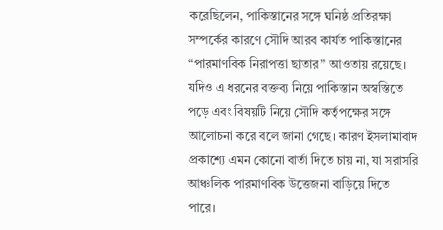করেছিলেন, পাকিস্তানের সঙ্গে ঘনিষ্ঠ প্রতিরক্ষা সম্পর্কের কারণে সৌদি আরব কার্যত পাকিস্তানের “পারমাণবিক নিরাপত্তা ছাতার” আওতায় রয়েছে। যদিও এ ধরনের বক্তব্য নিয়ে পাকিস্তান অস্বস্তিতে পড়ে এবং বিষয়টি নিয়ে সৌদি কর্তৃপক্ষের সঙ্গে আলোচনা করে বলে জানা গেছে। কারণ ইসলামাবাদ প্রকাশ্যে এমন কোনো বার্তা দিতে চায় না, যা সরাসরি আঞ্চলিক পারমাণবিক উত্তেজনা বাড়িয়ে দিতে পারে।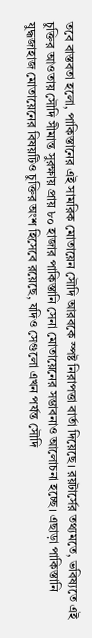তবে বাস্তবতা হলো, পাকিস্তানের এই সামরিক মোতায়েন সৌদি আরবকে স্পষ্ট নিরাপত্তা বার্তা দিয়েছে। রয়টার্সের তথ্যমতে, ভবিষ্যতে এই চুক্তির আওতায় সৌদি সীমান্ত সুরক্ষায় প্রায় ৮০ হাজার পাকিস্তানি সেনা মোতায়েনের সম্ভাবনাও আলোচনা হচ্ছে। এছাড়া পাকিস্তানি যুদ্ধজাহাজ মোতায়েনের বিষয়টিও চুক্তির অংশ হিসেবে রয়েছে, যদিও সেগুলো এখন পর্যন্ত সৌদি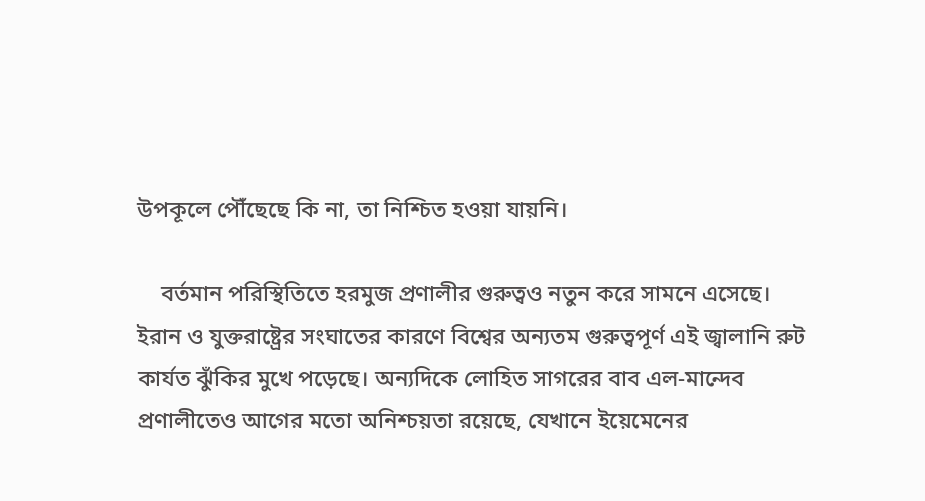উপকূলে পৌঁছেছে কি না, তা নিশ্চিত হওয়া যায়নি।

    বর্তমান পরিস্থিতিতে হরমুজ প্রণালীর গুরুত্বও নতুন করে সামনে এসেছে। ইরান ও যুক্তরাষ্ট্রের সংঘাতের কারণে বিশ্বের অন্যতম গুরুত্বপূর্ণ এই জ্বালানি রুট কার্যত ঝুঁকির মুখে পড়েছে। অন্যদিকে লোহিত সাগরের বাব এল-মান্দেব প্রণালীতেও আগের মতো অনিশ্চয়তা রয়েছে, যেখানে ইয়েমেনের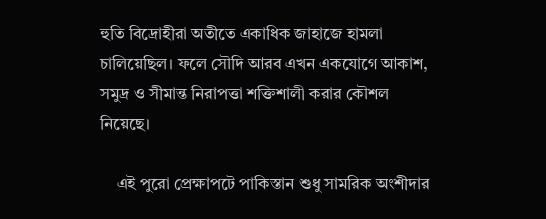হুতি বিদ্রোহীরা অতীতে একাধিক জাহাজে হামলা চালিয়েছিল। ফলে সৌদি আরব এখন একযোগে আকাশ, সমুদ্র ও সীমান্ত নিরাপত্তা শক্তিশালী করার কৌশল নিয়েছে।

    এই পুরো প্রেক্ষাপটে পাকিস্তান শুধু সামরিক অংশীদার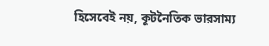হিসেবেই নয়, কূটনৈতিক ভারসাম্য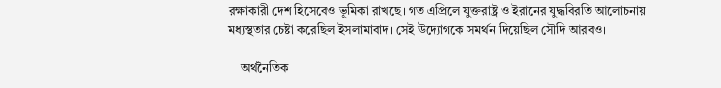রক্ষাকারী দেশ হিসেবেও ভূমিকা রাখছে। গত এপ্রিলে যুক্তরাষ্ট্র ও ইরানের যুদ্ধবিরতি আলোচনায় মধ্যস্থতার চেষ্টা করেছিল ইসলামাবাদ। সেই উদ্যোগকে সমর্থন দিয়েছিল সৌদি আরবও।

    অর্থনৈতিক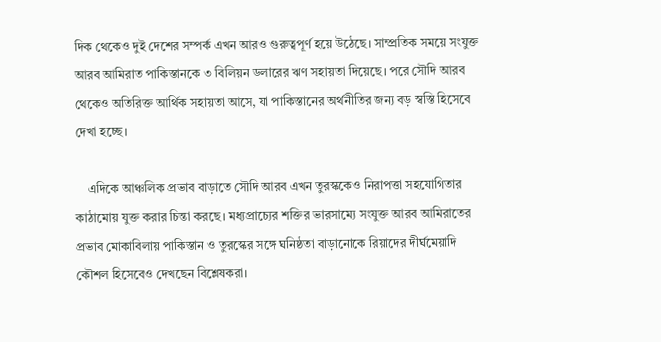দিক থেকেও দুই দেশের সম্পর্ক এখন আরও গুরুত্বপূর্ণ হয়ে উঠেছে। সাম্প্রতিক সময়ে সংযুক্ত আরব আমিরাত পাকিস্তানকে ৩ বিলিয়ন ডলারের ঋণ সহায়তা দিয়েছে। পরে সৌদি আরব থেকেও অতিরিক্ত আর্থিক সহায়তা আসে, যা পাকিস্তানের অর্থনীতির জন্য বড় স্বস্তি হিসেবে দেখা হচ্ছে।

    এদিকে আঞ্চলিক প্রভাব বাড়াতে সৌদি আরব এখন তুরস্ককেও নিরাপত্তা সহযোগিতার কাঠামোয় যুক্ত করার চিন্তা করছে। মধ্যপ্রাচ্যের শক্তির ভারসাম্যে সংযুক্ত আরব আমিরাতের প্রভাব মোকাবিলায় পাকিস্তান ও তুরস্কের সঙ্গে ঘনিষ্ঠতা বাড়ানোকে রিয়াদের দীর্ঘমেয়াদি কৌশল হিসেবেও দেখছেন বিশ্লেষকরা।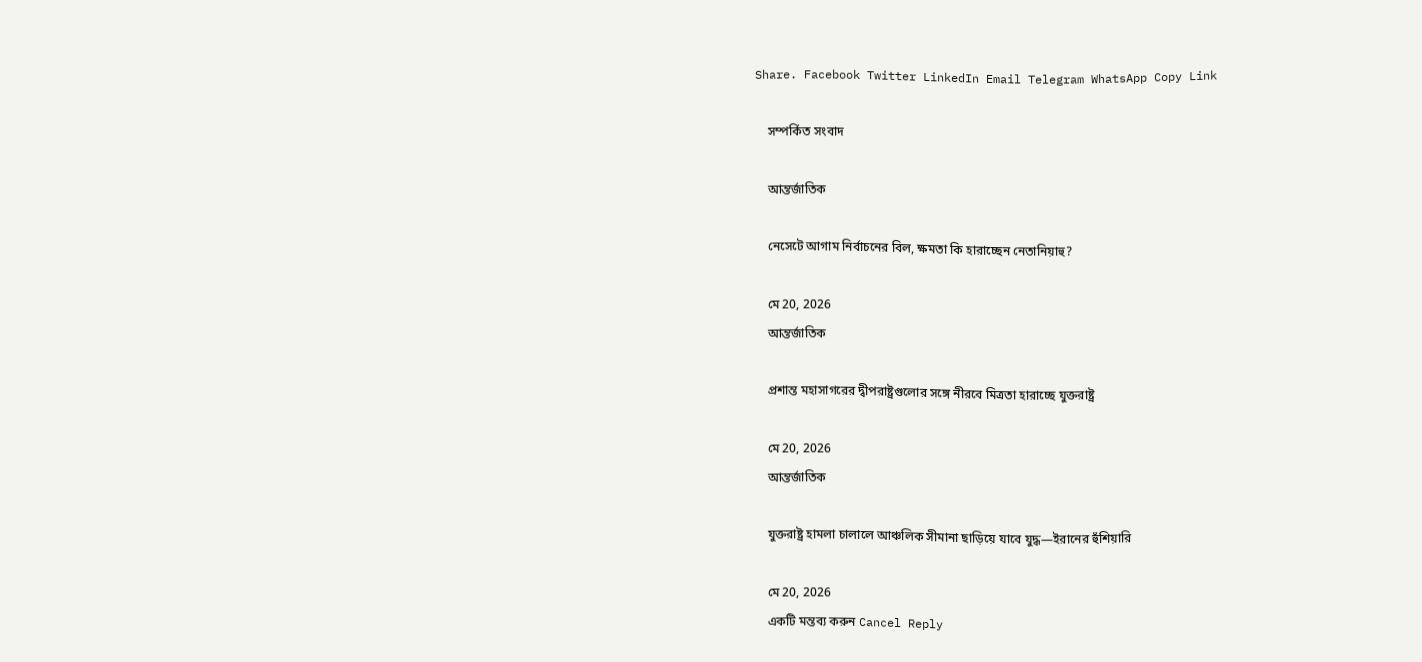Share. Facebook Twitter LinkedIn Email Telegram WhatsApp Copy Link

    সম্পর্কিত সংবাদ

    আন্তর্জাতিক

    নেসেটে আগাম নির্বাচনের বিল, ক্ষমতা কি হারাচ্ছেন নেতানিয়াহু?

    মে 20, 2026
    আন্তর্জাতিক

    প্রশান্ত মহাসাগরের দ্বীপরাষ্ট্রগুলোর সঙ্গে নীরবে মিত্রতা হারাচ্ছে যুক্তরাষ্ট্র

    মে 20, 2026
    আন্তর্জাতিক

    যুক্তরাষ্ট্র হামলা চালালে আঞ্চলিক সীমানা ছাড়িয়ে যাবে যুদ্ধ—ইরানের হুঁশিয়ারি

    মে 20, 2026
    একটি মন্তব্য করুন Cancel Reply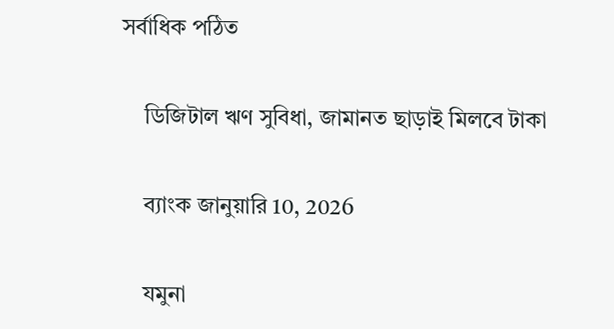সর্বাধিক পঠিত

    ডিজিটাল ঋণ সুবিধা, জামানত ছাড়াই মিলবে টাকা

    ব্যাংক জানুয়ারি 10, 2026

    যমুনা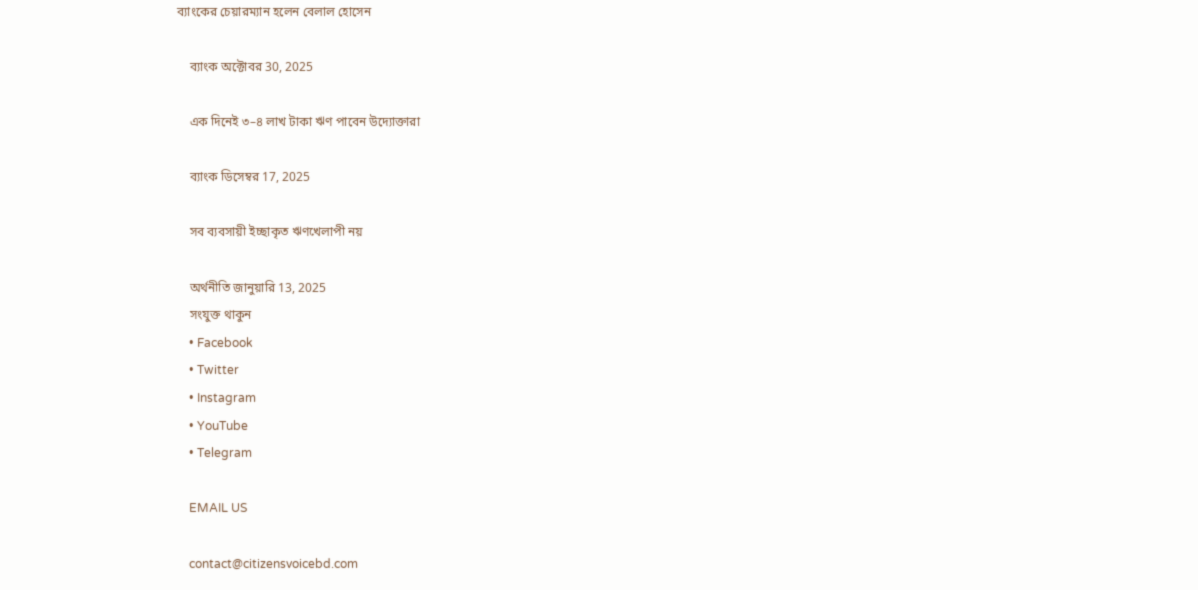ব্যাংকের চেয়ারম্যান হলেন বেলাল হোসেন

    ব্যাংক অক্টোবর 30, 2025

    এক দিনেই ৩–৪ লাখ টাকা ঋণ পাবেন উদ্যোক্তারা

    ব্যাংক ডিসেম্বর 17, 2025

    সব ব্যবসায়ী ইচ্ছাকৃত ঋণখেলাপী নয়

    অর্থনীতি জানুয়ারি 13, 2025
    সংযুক্ত থাকুন
    • Facebook
    • Twitter
    • Instagram
    • YouTube
    • Telegram

    EMAIL US

    contact@citizensvoicebd.com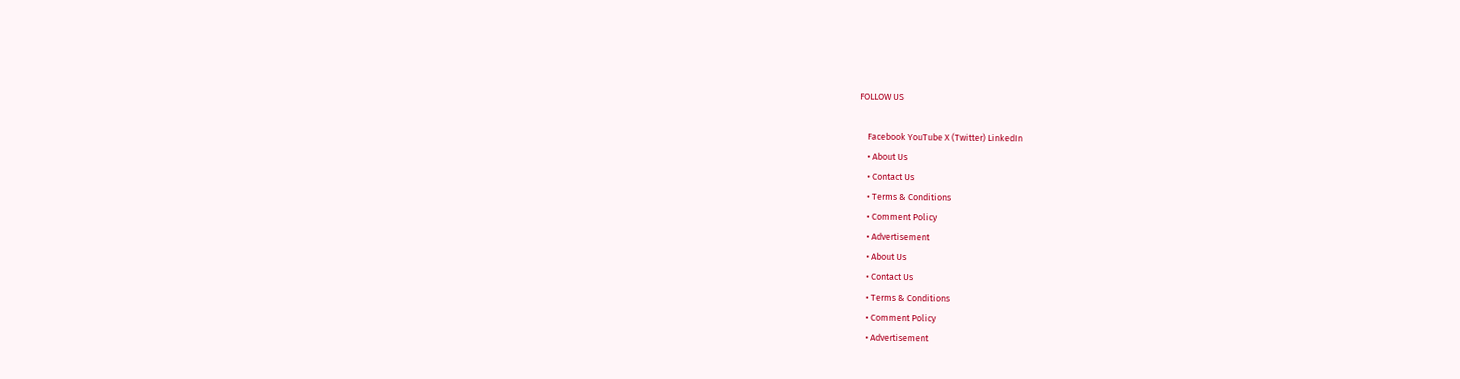FOLLOW US

    Facebook YouTube X (Twitter) LinkedIn
    • About Us
    • Contact Us
    • Terms & Conditions
    • Comment Policy
    • Advertisement
    • About Us
    • Contact Us
    • Terms & Conditions
    • Comment Policy
    • Advertisement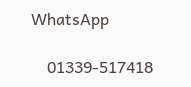WhatsApp

    01339-517418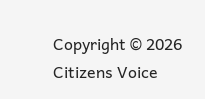Copyright © 2026 Citizens Voice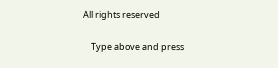All rights reserved

    Type above and press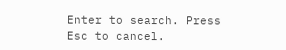Enter to search. Press Esc to cancel.